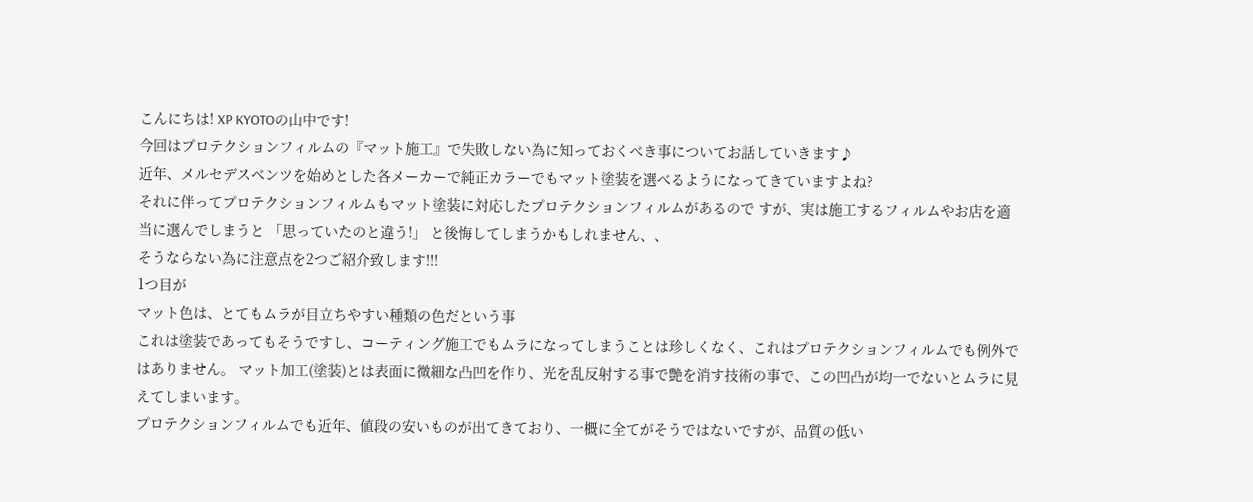こんにちは! XP KYOTOの山中です!
今回はプロテクションフィルムの『マット施工』で失敗しない為に知っておくべき事についてお話していきます♪
近年、メルセデスベンツを始めとした各メーカーで純正カラーでもマット塗装を選べるようになってきていますよね?
それに伴ってプロテクションフィルムもマット塗装に対応したプロテクションフィルムがあるので すが、実は施工するフィルムやお店を適当に選んでしまうと 「思っていたのと違う!」 と後悔してしまうかもしれません、、
そうならない為に注意点を2つご紹介致します!!!
1つ目が
マット色は、とてもムラが目立ちやすい種類の色だという事
これは塗装であってもそうですし、コーティング施工でもムラになってしまうことは珍しくなく、これはプロテクションフィルムでも例外ではありません。 マット加工(塗装)とは表面に微細な凸凹を作り、光を乱反射する事で艶を消す技術の事で、この凹凸が均一でないとムラに見えてしまいます。
プロテクションフィルムでも近年、値段の安いものが出てきており、一概に全てがそうではないですが、品質の低い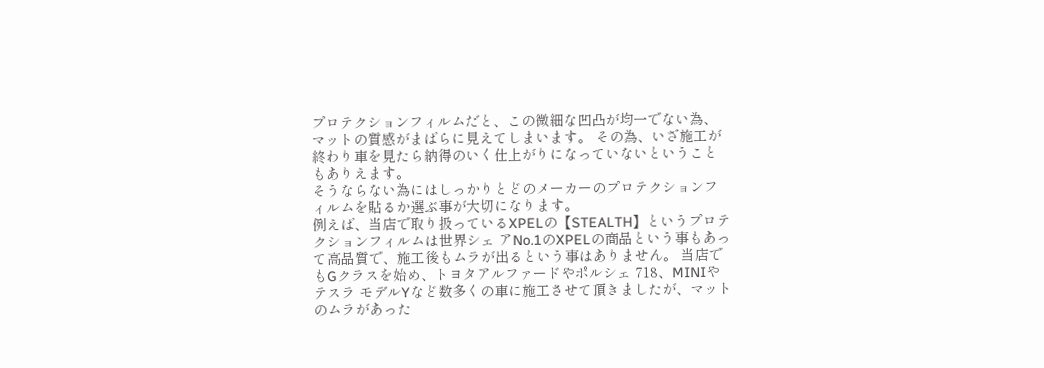プロテクションフィルムだと、この微細な凹凸が均一でない為、マットの質感がまばらに見えてしまいます。 その為、いざ施工が終わり車を見たら納得のいく仕上がりになっていないということもありえます。
そうならない為にはしっかりとどのメーカーのプロテクションフィルムを貼るか選ぶ事が大切になります。
例えば、当店で取り扱っているXPELの【STEALTH】というプロテクションフィルムは世界シェ アNo.1のXPELの商品という事もあって高品質で、施工後もムラが出るという事はありません。 当店でもGクラスを始め、トヨタアルファードやポルシェ 718、MINIやテスラ モデルYなど数多くの車に施工させて頂きましたが、マットのムラがあった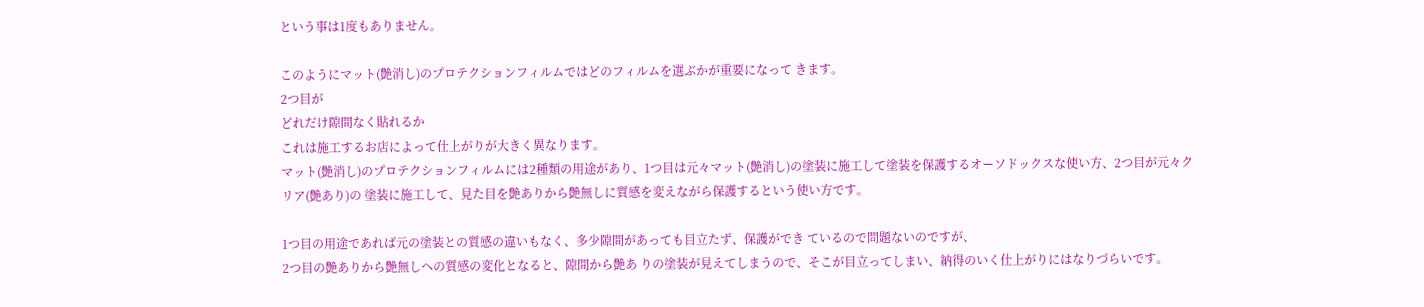という事は1度もありません。

このようにマット(艶消し)のプロテクションフィルムではどのフィルムを選ぶかが重要になって きます。
2つ目が
どれだけ隙間なく貼れるか
これは施工するお店によって仕上がりが大きく異なります。
マット(艶消し)のプロテクションフィルムには2種類の用途があり、1つ目は元々マット(艶消し)の塗装に施工して塗装を保護するオーソドックスな使い方、2つ目が元々クリア(艶あり)の 塗装に施工して、見た目を艶ありから艶無しに質感を変えながら保護するという使い方です。

1つ目の用途であれば元の塗装との質感の違いもなく、多少隙間があっても目立たず、保護ができ ているので問題ないのですが、
2つ目の艶ありから艶無しへの質感の変化となると、隙間から艶あ りの塗装が見えてしまうので、そこが目立ってしまい、納得のいく仕上がりにはなりづらいです。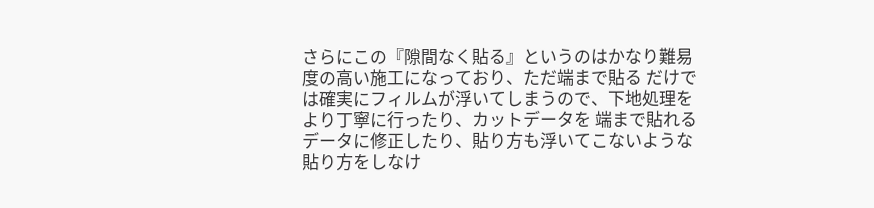さらにこの『隙間なく貼る』というのはかなり難易度の高い施工になっており、ただ端まで貼る だけでは確実にフィルムが浮いてしまうので、下地処理をより丁寧に行ったり、カットデータを 端まで貼れるデータに修正したり、貼り方も浮いてこないような貼り方をしなけ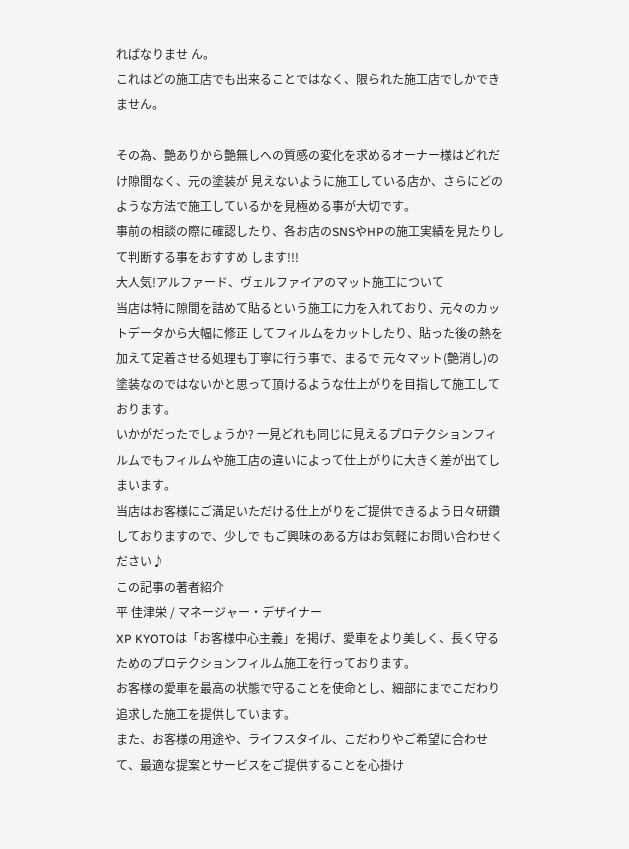ればなりませ ん。
これはどの施工店でも出来ることではなく、限られた施工店でしかできません。

その為、艶ありから艶無しへの質感の変化を求めるオーナー様はどれだけ隙間なく、元の塗装が 見えないように施工している店か、さらにどのような方法で施工しているかを見極める事が大切です。
事前の相談の際に確認したり、各お店のSNSやHPの施工実績を見たりして判断する事をおすすめ します!!!
大人気!アルファード、ヴェルファイアのマット施工について
当店は特に隙間を詰めて貼るという施工に力を入れており、元々のカットデータから大幅に修正 してフィルムをカットしたり、貼った後の熱を加えて定着させる処理も丁寧に行う事で、まるで 元々マット(艶消し)の塗装なのではないかと思って頂けるような仕上がりを目指して施工して おります。
いかがだったでしょうか? 一見どれも同じに見えるプロテクションフィルムでもフィルムや施工店の違いによって仕上がりに大きく差が出てしまいます。
当店はお客様にご満足いただける仕上がりをご提供できるよう日々研鑽しておりますので、少しで もご興味のある方はお気軽にお問い合わせください♪
この記事の著者紹介
平 佳津栄 / マネージャー・デザイナー
XP KYOTOは「お客様中心主義」を掲げ、愛車をより美しく、長く守るためのプロテクションフィルム施工を行っております。
お客様の愛車を最高の状態で守ることを使命とし、細部にまでこだわり追求した施工を提供しています。
また、お客様の用途や、ライフスタイル、こだわりやご希望に合わせて、最適な提案とサービスをご提供することを心掛け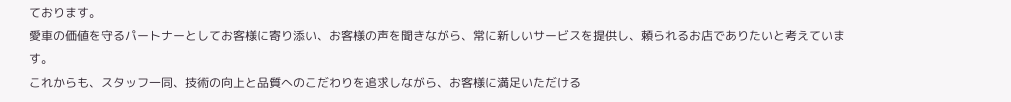ております。
愛車の価値を守るパートナーとしてお客様に寄り添い、お客様の声を聞きながら、常に新しいサービスを提供し、頼られるお店でありたいと考えています。
これからも、スタッフ一同、技術の向上と品質へのこだわりを追求しながら、お客様に満足いただける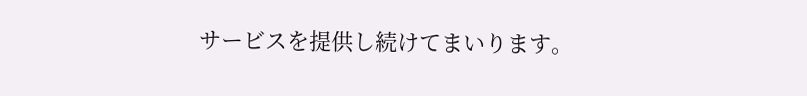サービスを提供し続けてまいります。